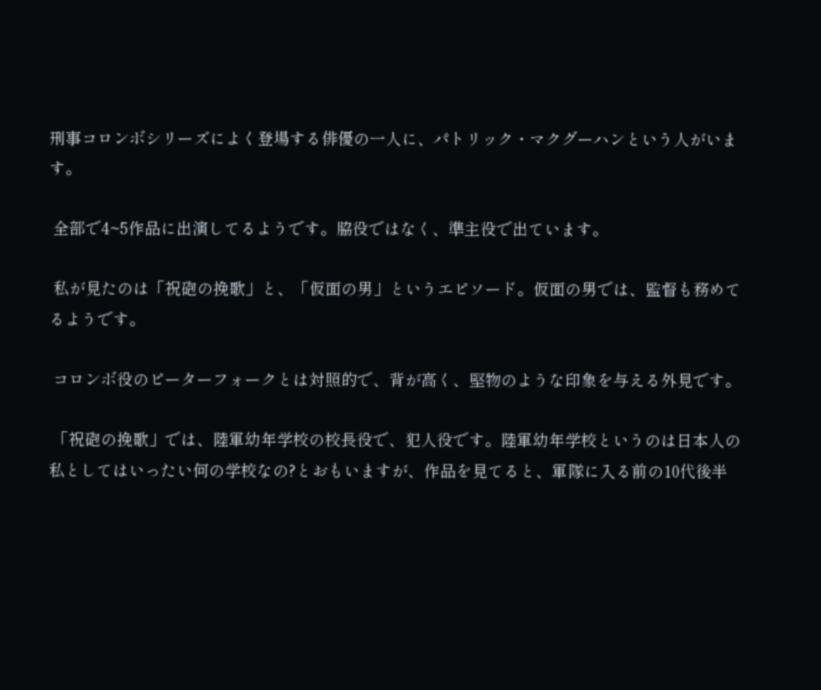刑事コロンボシリーズによく登場する俳優の一人に、パトリック・マクグーハンという人がいます。

 全部で4~5作品に出演してるようです。脇役ではなく、準主役で出ています。

 私が見たのは「祝砲の挽歌」と、「仮面の男」というエピソード。仮面の男では、監督も務めてるようです。

 コロンボ役のピーターフォークとは対照的で、背が高く、堅物のような印象を与える外見です。

 「祝砲の挽歌」では、陸軍幼年学校の校長役で、犯人役です。陸軍幼年学校というのは日本人の私としてはいったい何の学校なの?とおもいますが、作品を見てると、軍隊に入る前の10代後半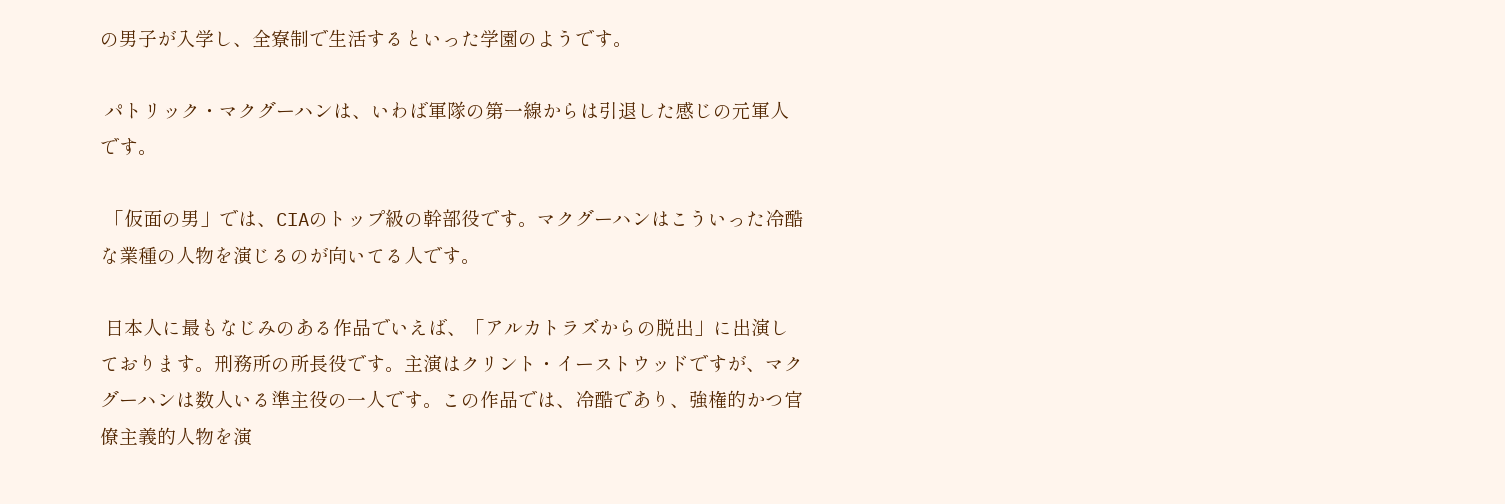の男子が入学し、全寮制で生活するといった学園のようです。

 パトリック・マクグーハンは、いわば軍隊の第一線からは引退した感じの元軍人です。

 「仮面の男」では、CIAのトップ級の幹部役です。マクグーハンはこういった冷酷な業種の人物を演じるのが向いてる人です。

 日本人に最もなじみのある作品でいえば、「アルカトラズからの脱出」に出演しております。刑務所の所長役です。主演はクリント・イーストウッドですが、マクグーハンは数人いる準主役の一人です。この作品では、冷酷であり、強権的かつ官僚主義的人物を演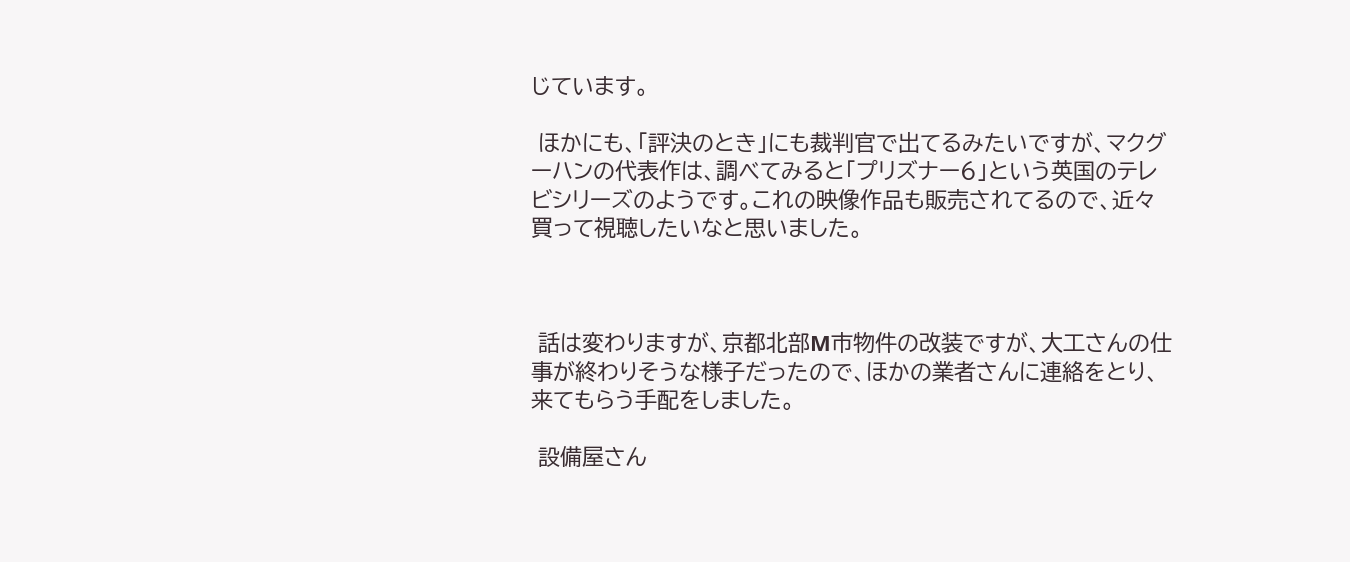じています。

 ほかにも、「評決のとき」にも裁判官で出てるみたいですが、マクグーハンの代表作は、調べてみると「プリズナー6」という英国のテレビシリーズのようです。これの映像作品も販売されてるので、近々買って視聴したいなと思いました。



 話は変わりますが、京都北部М市物件の改装ですが、大工さんの仕事が終わりそうな様子だったので、ほかの業者さんに連絡をとり、来てもらう手配をしました。

 設備屋さん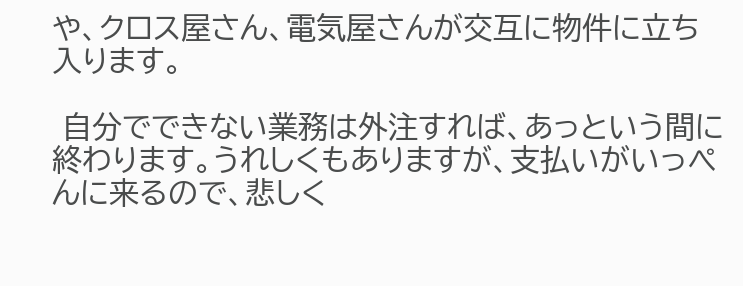や、クロス屋さん、電気屋さんが交互に物件に立ち入ります。

 自分でできない業務は外注すれば、あっという間に終わります。うれしくもありますが、支払いがいっぺんに来るので、悲しく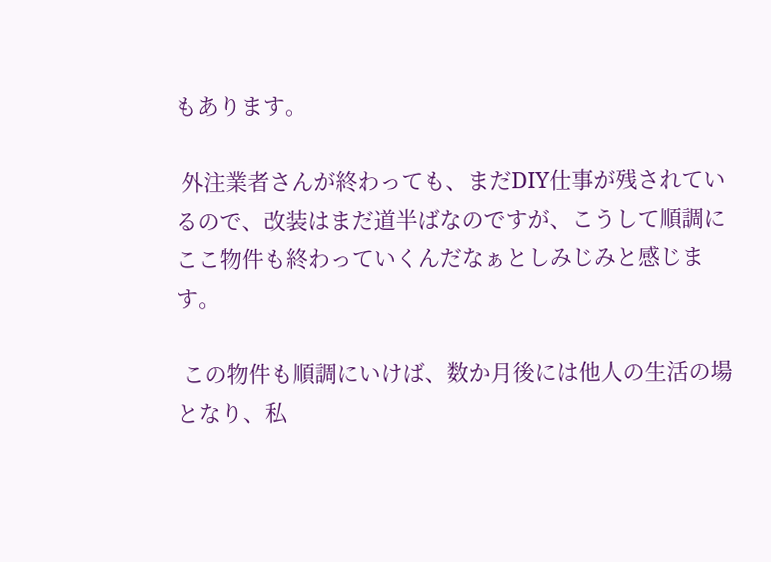もあります。

 外注業者さんが終わっても、まだDIY仕事が残されているので、改装はまだ道半ばなのですが、こうして順調にここ物件も終わっていくんだなぁとしみじみと感じます。

 この物件も順調にいけば、数か月後には他人の生活の場となり、私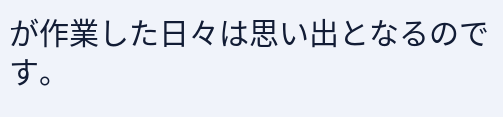が作業した日々は思い出となるのです。